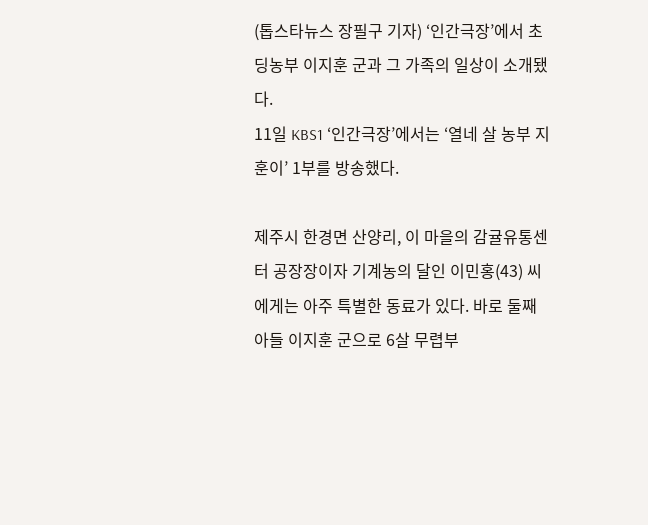(톱스타뉴스 장필구 기자) ‘인간극장’에서 초딩농부 이지훈 군과 그 가족의 일상이 소개됐다.
11일 KBS1 ‘인간극장’에서는 ‘열네 살 농부 지훈이’ 1부를 방송했다.

제주시 한경면 산양리, 이 마을의 감귤유통센터 공장장이자 기계농의 달인 이민홍(43) 씨에게는 아주 특별한 동료가 있다. 바로 둘째 아들 이지훈 군으로 6살 무렵부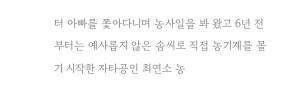터 아빠를 쫓아다니며 농사일을 봐 왔고 6년 전부터는 예사롭지 않은 솜씨로 직접 농기계를 몰기 시작한 자타공인 최연소 농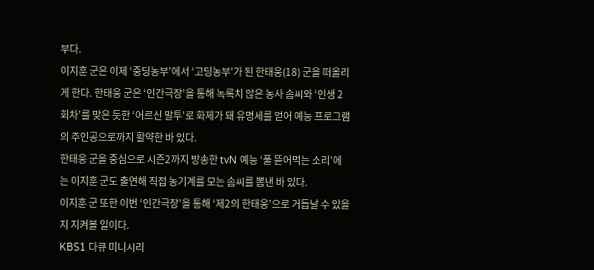부다.
이지훈 군은 이제 ‘중딩농부’에서 ‘고딩농부’가 된 한태웅(18) 군을 떠올리게 한다. 한태웅 군은 ‘인간극장’을 통해 녹록치 않은 농사 솜씨와 ‘인생 2회차’를 맞은 듯한 ‘어르신 말투’로 화제가 돼 유명세를 얻어 예능 프로그램의 주인공으로까지 활약한 바 있다.
한태웅 군을 중심으로 시즌2까지 방송한 tvN 예능 ‘풀 뜯어먹는 소리’에는 이지훈 군도 출연해 직접 농기계를 모는 솜씨를 뽐낸 바 있다.
이지훈 군 또한 이번 ‘인간극장’을 통해 ‘제2의 한태웅’으로 거듭날 수 있을지 지켜볼 일이다.
KBS1 다큐 미니시리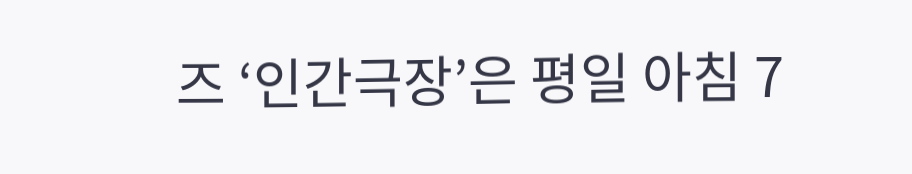즈 ‘인간극장’은 평일 아침 7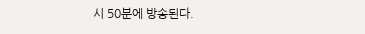시 50분에 방송된다.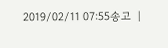2019/02/11 07:55송고  |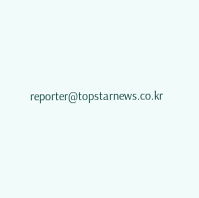reporter@topstarnews.co.kr